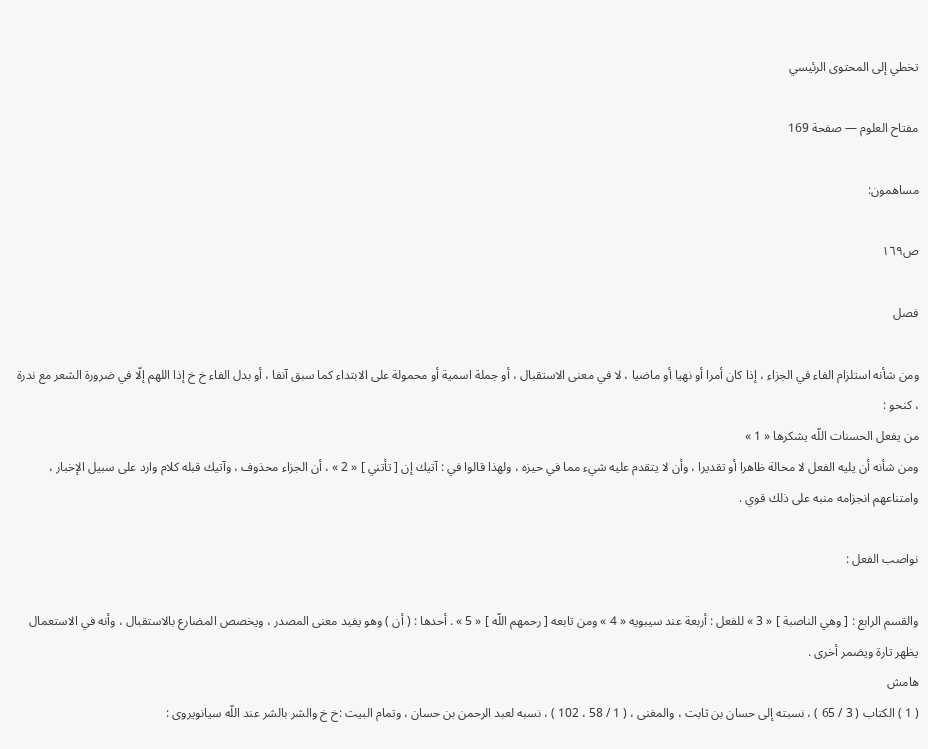تخطي إلى المحتوى الرئيسي

مفتاح العلوم — صفحة 169

مساهمون:

ص١٦٩

فصل

ومن شأنه استلزام الفاء في الجزاء ، إذا كان أمرا أو نهيا أو ماضيا ، لا في معنى الاستقبال ، أو جملة اسمية أو محمولة على الابتداء كما سبق آنفا ، أو بدل الفاء خ خ إذا اللهم إلّا في ضرورة الشعر مع ندرة ، كنحو :
من يفعل الحسنات اللّه يشكرها « 1 »
ومن شأنه أن يليه الفعل لا محالة ظاهرا أو تقديرا ، وأن لا يتقدم عليه شيء مما في حيزه ، ولهذا قالوا في : آتيك إن [ تأتني ] « 2 » ، أن الجزاء محذوف ، وآتيك قبله كلام وارد على سبيل الإخبار ، وامتناعهم انجزامه منبه على ذلك قوي .

نواصب الفعل :

والقسم الرابع : [ وهي الناصبة ] « 3 » للفعل : أربعة عند سيبويه « 4 » ومن تابعه [ رحمهم اللّه ] « 5 » . أحدها : ( أن ) وهو يفيد معنى المصدر ، ويخصص المضارع بالاستقبال ، وأنه في الاستعمال يظهر تارة ويضمر أخرى .
هامش
( 1 ) الكتاب ( 3 / 65 ) ، نسبته إلى حسان بن ثابت ، والمغنى ، ( 1 / 58 ، 102 ) ، نسبه لعبد الرحمن بن حسان ، وتمام البيت :خ خ والشر بالشر عند اللّه سيانويروى :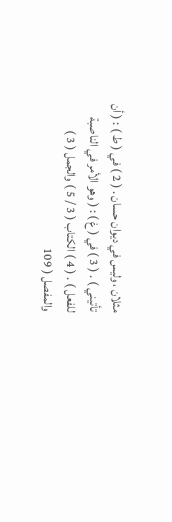مثلان ، وليس في ديوان حسان . ( 2 ) في ( ط ) : ( أن تأتيني ) . ( 3 ) في ( غ ) : ( وهو الأمر في الناصبة للفعل ) . ( 4 ) الكتاب ( 3 / 5 ) والجمل ( 3 ) والمفصل ( 109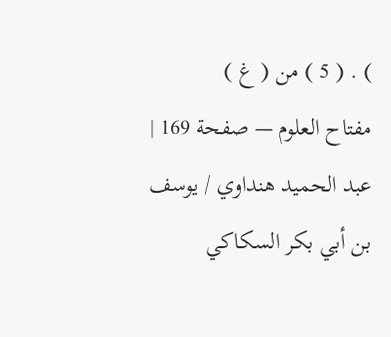) . ( 5 ) من ( غ )
مفتاح العلوم — صفحة 169 | عبد الحميد هنداوي / يوسف بن أبي بكر السكاكي